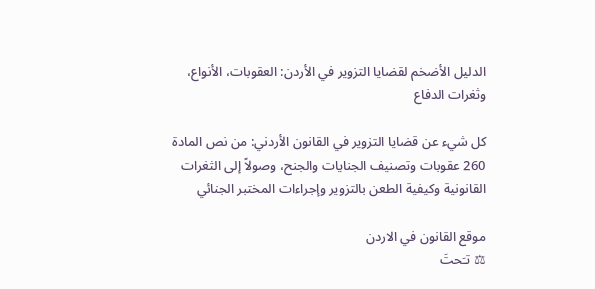الدليل الأضخم لقضايا التزوير في الأردن: العقوبات، الأنواع، وثغرات الدفاع

كل شيء عن قضايا التزوير في القانون الأردني: من نص المادة 260 عقوبات وتصنيف الجنايات والجنح، وصولاً إلى الثغرات القانونية وكيفية الطعن بالتزوير وإجراءات المختبر الجنائي

موقع القانون في الاردن
⚖ تـَحتَ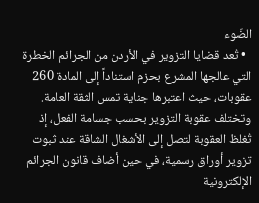الضّوء
  • تُعد قضايا التزوير في الأردن من الجرائم الخطرة التي عالجها المشرع بحزم استناداً إلى المادة 260 عقوبات، حيث اعتبرها جناية تمس الثقة العامة. وتختلف عقوبة التزوير بحسب جسامة الفعل، إذ تُغلظ العقوبة لتصل إلى الأشغال الشاقة عند ثبوت تزوير أوراق رسمية، في حين أضاف قانون الجرائم الإلكترونية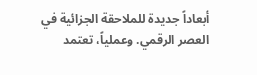أبعاداً جديدة للملاحقة الجزائية في العصر الرقمي. وعملياً، تعتمد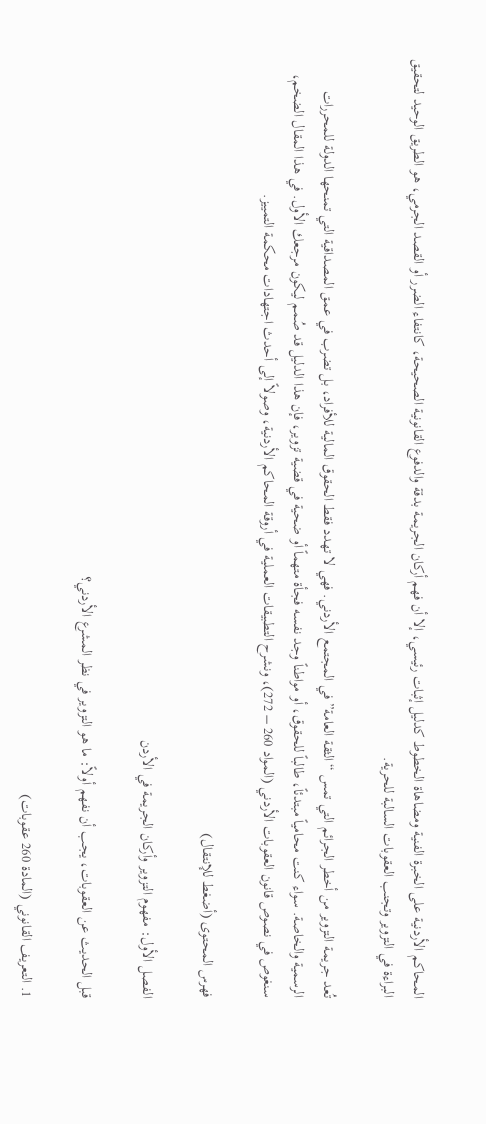المحاكم الأردنية على الخبرة الفنية ومضاهاة الخطوط كدليل إثبات رئيسي، إلا أن فهم أركان الجريمة بدقة والدفوع القانونية الصحيحة، كانتفاء الضرر أو القصد الجرمي، هو الطريق الوحيد لتحقيق البراءة في التزوير وتجنب العقوبات السالبة للحرية.

تُعد جريمة التزوير من أخطر الجرائم التي تمس “الثقة العامة” في المجتمع الأردني. فهي لا تهدد فقط الحقوق المالية للأفراد، بل تضرب في عمق المصداقية التي تمنحها الدولة للمحررات الرسمية والخاصة. سواء كنت محامياً مبتدئاً، طالباً للحقوق، أو مواطناً وجد نفسه فجأة متهماً أو ضحية في قضية تزوير، فإن هذا الدليل قد صُمم ليكون مرجعك الأول. في هذا المقال الضخم، سنغوص في نصوص قانون العقوبات الأردني (المواد 260 – 272)، ونشرح التطبيقات العملية في أروقة المحاكم الأردنية، وصولاً إلى أحدث اجتهادات محكمة التمييز.

فهرس المحتوى (أضغط للإنتقال)

الفصل الأول: مفهوم التزوير وأركان الجريمة في الأردن

قبل الحديث عن العقوبات، يجب أن نفهم أولاً: ما هو التزوير في نظر المشرع الأردني؟

1. التعريف القانوني (المادة 260 عقوبات)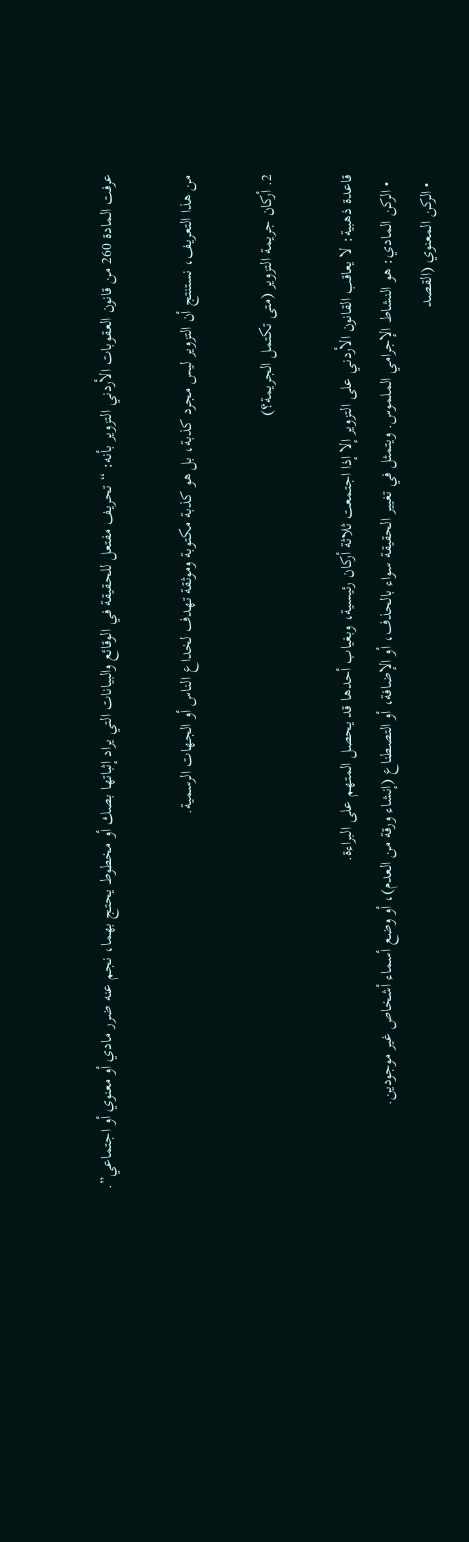عرفت المادة 260 من قانون العقوبات الأردني التزوير بأنه: “تحريف مفتعل للحقيقة في الوقائع والبيانات التي يراد إثباتها بصك أو مخطوط يحتج بهما، نجم عنه ضرر مادي أو معنوي أو اجتماعي”.

من هذا التعريف، نستنتج أن التزوير ليس مجرد كذبة، بل هو كذبة مكتوبة وموثقة تهدف لخداع الناس أو الجهات الرسمية.

2. أركان جريمة التزوير (متى تكتمل الجريمة؟)

قاعدة ذهبية: لا يعاقب القانون الأردني على التزوير إلا إذا اجتمعت ثلاثة أركان رئيسية، وبغياب أحدها قد يحصل المتهم على البراءة.
  • الركن المادي: هو النشاط الإجرامي الملموس. ويتمثل في تغيير الحقيقة سواء بالحذف، أو الإضافة، أو التصطناع (إنشاء ورقة من العدم)، أو وضع أسماء أشخاص غير موجودين.
  • الركن المعنوي (القصد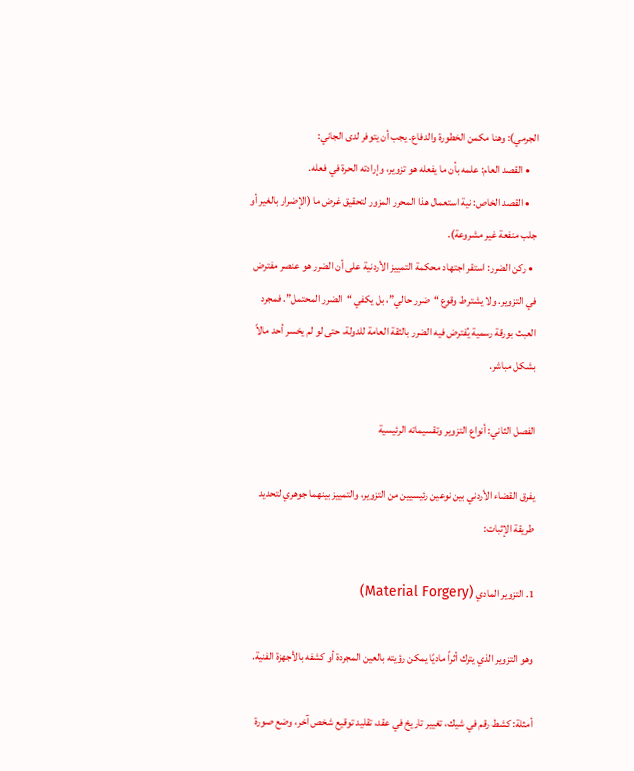الجرمي): وهنا مكمن الخطورة والدفاع. يجب أن يتوفر لدى الجاني:
    • القصد العام: علمه بأن ما يفعله هو تزوير، وإرادته الحرة في فعله.
    • القصد الخاص: نية استعمال هذا المحرر المزور لتحقيق غرض ما (الإضرار بالغير أو جلب منفعة غير مشروعة).
  • ركن الضرر: استقر اجتهاد محكمة التمييز الأردنية على أن الضرر هو عنصر مفترض في التزوير. ولا يشترط وقوع “ضرر حالي”، بل يكفي “الضرر المحتمل”. فمجرد العبث بورقة رسمية يُفترض فيه الضرر بالثقة العامة للدولة، حتى لو لم يخسر أحد مالاً بشكل مباشر.

الفصل الثاني: أنواع التزوير وتقسيماته الرئيسية

يفرق القضاء الأردني بين نوعين رئيسيين من التزوير، والتمييز بينهما جوهري لتحديد طريقة الإثبات:

1. التزوير المادي (Material Forgery)

وهو التزوير الذي يترك أثراً ماديًا يمكن رؤيته بالعين المجردة أو كشفه بالأجهزة الفنية.

أمثلة: كشط رقم في شيك، تغيير تاريخ في عقد، تقليد توقيع شخص آخر، وضع صورة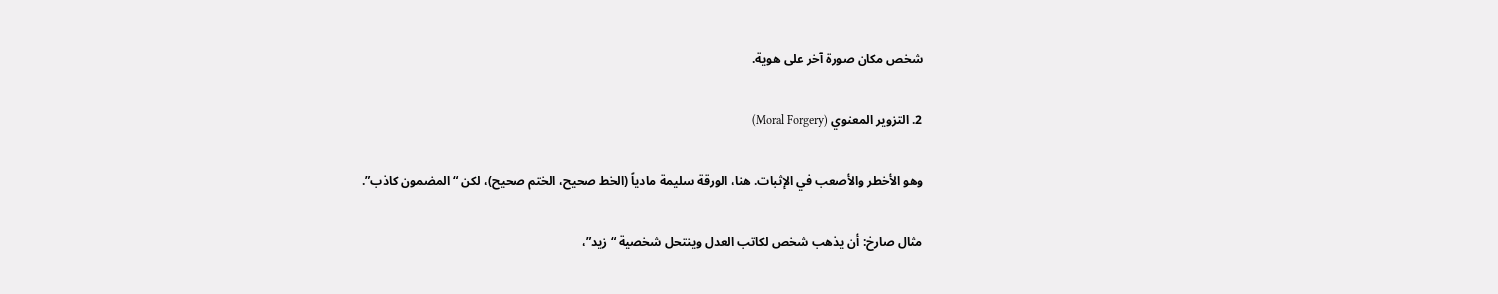شخص مكان صورة آخر على هوية.

2. التزوير المعنوي (Moral Forgery)

وهو الأخطر والأصعب في الإثبات. هنا، الورقة سليمة مادياً (الخط صحيح، الختم صحيح)، لكن “المضمون كاذب”.

مثال صارخ: أن يذهب شخص لكاتب العدل وينتحل شخصية “زيد”،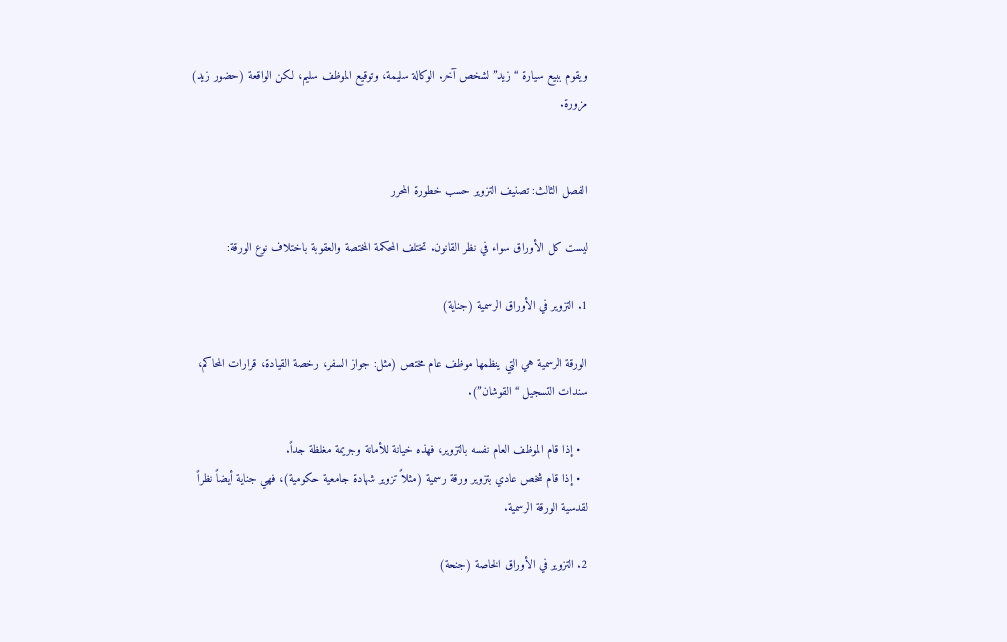ويقوم ببيع سيارة “زيد” لشخص آخر. الوكالة سليمة، وتوقيع الموظف سليم، لكن الواقعة (حضور زيد) مزورة.


الفصل الثالث: تصنيف التزوير حسب خطورة المحرر

ليست كل الأوراق سواء في نظر القانون. تختلف المحكمة المختصة والعقوبة باختلاف نوع الورقة:

1. التزوير في الأوراق الرسمية (جناية)

الورقة الرسمية هي التي ينظمها موظف عام مختص (مثل: جواز السفر، رخصة القيادة، قرارات المحاكم، سندات التسجيل “القوشان”).

  • إذا قام الموظف العام نفسه بالتزوير، فهذه خيانة للأمانة وجريمة مغلظة جداً.
  • إذا قام شخص عادي بتزوير ورقة رسمية (مثلاً تزوير شهادة جامعية حكومية)، فهي جناية أيضاً نظراً لقدسية الورقة الرسمية.

2. التزوير في الأوراق الخاصة (جنحة)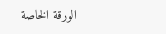الورقة الخاصة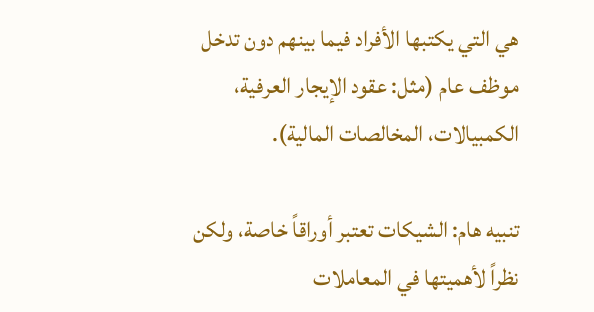هي التي يكتبها الأفراد فيما بينهم دون تدخل موظف عام (مثل: عقود الإيجار العرفية، الكمبيالات، المخالصات المالية).

تنبيه هام: الشيكات تعتبر أوراقاً خاصة، ولكن نظراً لأهميتها في المعاملات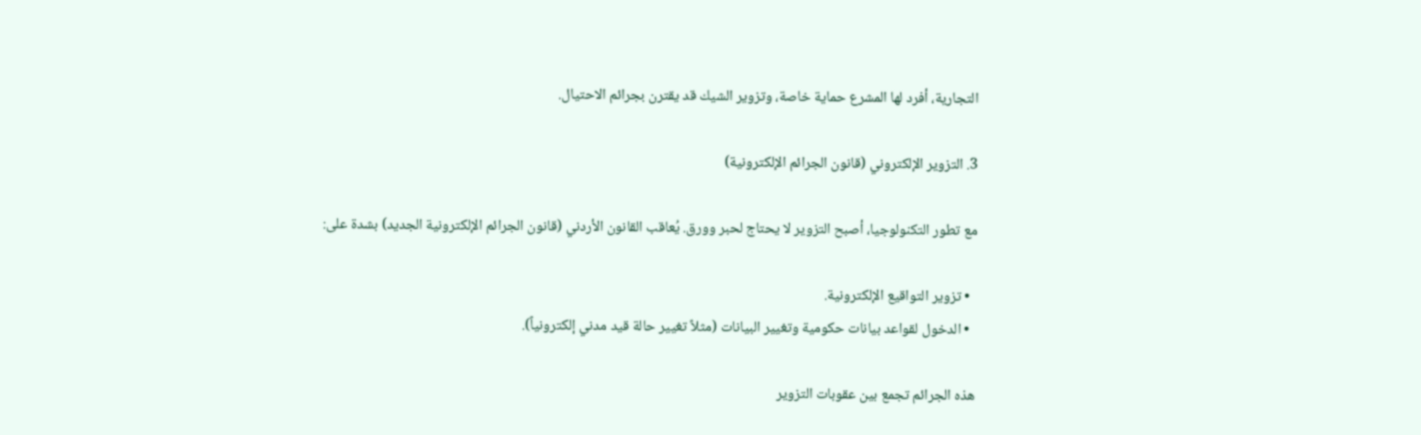التجارية، أفرد لها المشرع حماية خاصة، وتزوير الشيك قد يقترن بجرائم الاحتيال.

3. التزوير الإلكتروني (قانون الجرائم الإلكترونية)

مع تطور التكنولوجيا، أصبح التزوير لا يحتاج لحبر وورق. يُعاقب القانون الأردني (قانون الجرائم الإلكترونية الجديد) بشدة على:

  • تزوير التواقيع الإلكترونية.
  • الدخول لقواعد بيانات حكومية وتغيير البيانات (مثلاً تغيير حالة قيد مدني إلكترونياً).

هذه الجرائم تجمع بين عقوبات التزوير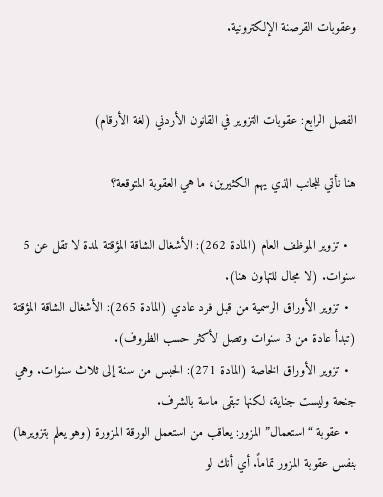وعقوبات القرصنة الإلكترونية.


الفصل الرابع: عقوبات التزوير في القانون الأردني (لغة الأرقام)

هنا نأتي للجانب الذي يهم الكثيرين، ما هي العقوبة المتوقعة؟

  • تزوير الموظف العام (المادة 262): الأشغال الشاقة المؤقتة لمدة لا تقل عن 5 سنوات. (لا مجال للتهاون هنا).
  • تزوير الأوراق الرسمية من قبل فرد عادي (المادة 265): الأشغال الشاقة المؤقتة (تبدأ عادة من 3 سنوات وتصل لأكثر حسب الظروف).
  • تزوير الأوراق الخاصة (المادة 271): الحبس من سنة إلى ثلاث سنوات. وهي جنحة وليست جناية، لكنها تبقى ماسة بالشرف.
  • عقوبة “استعمال” المزور: يعاقب من استعمل الورقة المزورة (وهو يعلم بتزويرها) بنفس عقوبة المزور تماماً. أي أنك لو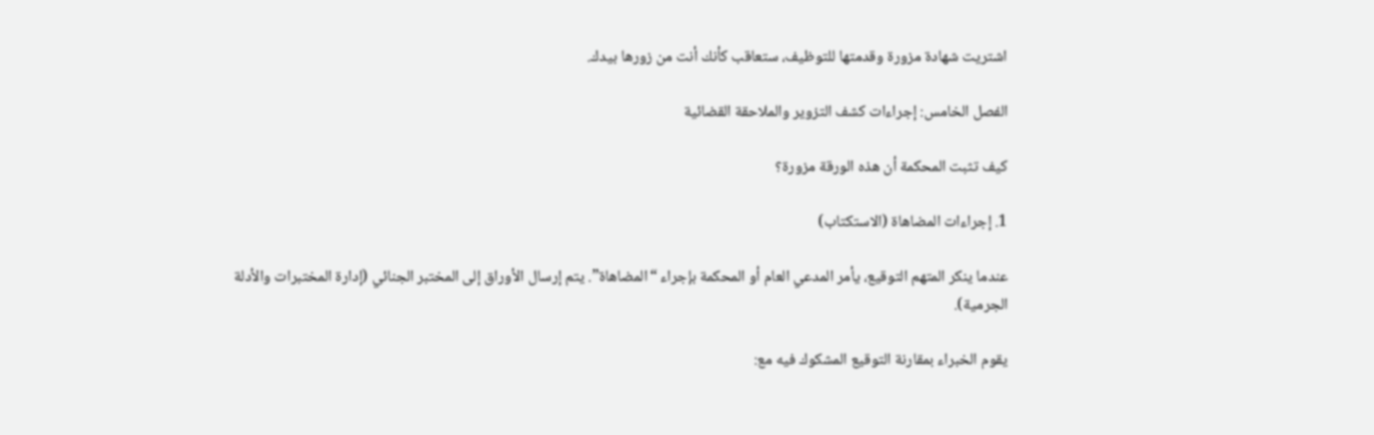اشتريت شهادة مزورة وقدمتها للتوظيف، ستعاقب كأنك أنت من زورها بيدك.

الفصل الخامس: إجراءات كشف التزوير والملاحقة القضائية

كيف تثبت المحكمة أن هذه الورقة مزورة؟

1. إجراءات المضاهاة (الاستكتاب)

عندما ينكر المتهم التوقيع، يأمر المدعي العام أو المحكمة بإجراء “المضاهاة”. يتم إرسال الأوراق إلى المختبر الجنائي (إدارة المختبرات والأدلة الجرمية).

يقوم الخبراء بمقارنة التوقيع المشكوك فيه مع: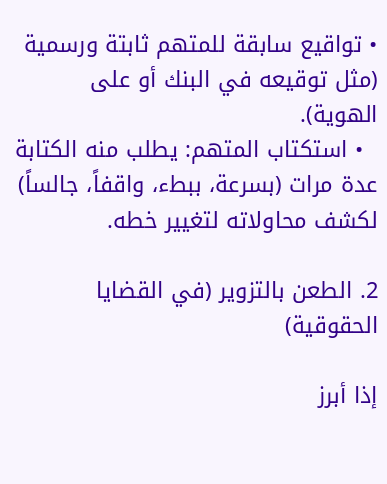• تواقيع سابقة للمتهم ثابتة ورسمية (مثل توقيعه في البنك أو على الهوية).
  • استكتاب المتهم: يطلب منه الكتابة عدة مرات (بسرعة، ببطء، واقفاً، جالساً) لكشف محاولاته لتغيير خطه.

2. الطعن بالتزوير (في القضايا الحقوقية)

إذا أبرز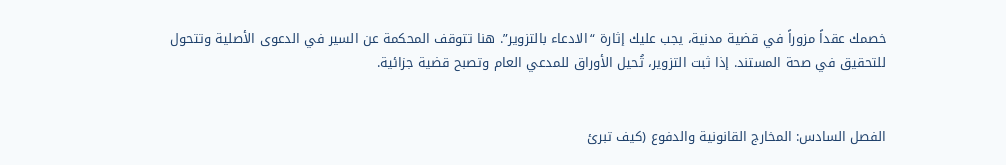خصمك عقداً مزوراً في قضية مدنية، يجب عليك إثارة “الادعاء بالتزوير”. هنا تتوقف المحكمة عن السير في الدعوى الأصلية وتتحول للتحقيق في صحة المستند. إذا ثبت التزوير، تُحيل الأوراق للمدعي العام وتصبح قضية جزائية.


الفصل السادس: المخارج القانونية والدفوع (كيف تبرئ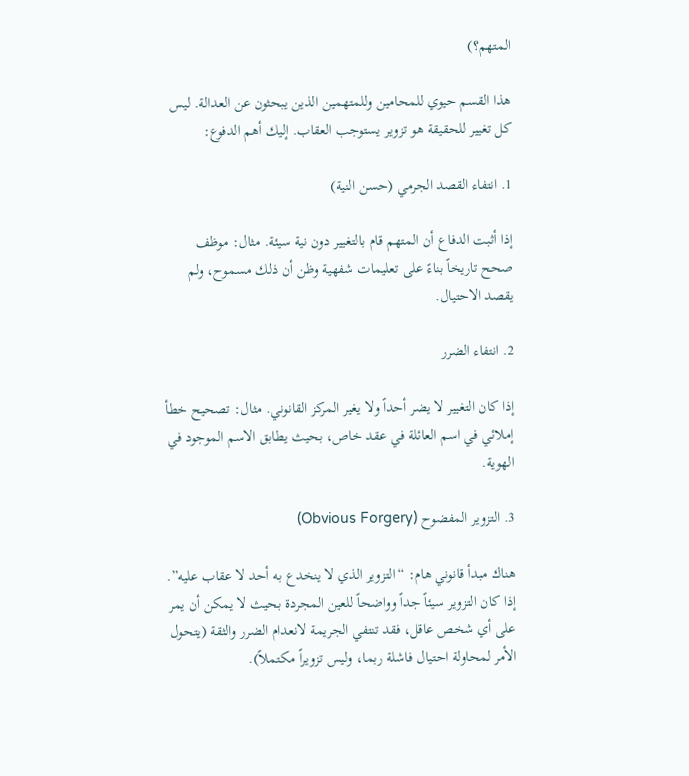المتهم؟)

هذا القسم حيوي للمحامين وللمتهمين الذين يبحثون عن العدالة. ليس كل تغيير للحقيقة هو تزوير يستوجب العقاب. إليك أهم الدفوع:

1. انتفاء القصد الجرمي (حسن النية)

إذا أثبت الدفاع أن المتهم قام بالتغيير دون نية سيئة. مثال: موظف صحح تاريخاً بناءً على تعليمات شفهية وظن أن ذلك مسموح، ولم يقصد الاحتيال.

2. انتفاء الضرر

إذا كان التغيير لا يضر أحداً ولا يغير المركز القانوني. مثال: تصحيح خطأ إملائي في اسم العائلة في عقد خاص، بحيث يطابق الاسم الموجود في الهوية.

3. التزوير المفضوح (Obvious Forgery)

هناك مبدأ قانوني هام: “التزوير الذي لا ينخدع به أحد لا عقاب عليه”. إذا كان التزوير سيئاً جداً وواضحاً للعين المجردة بحيث لا يمكن أن يمر على أي شخص عاقل، فقد تنتفي الجريمة لانعدام الضرر والثقة (يتحول الأمر لمحاولة احتيال فاشلة ربما، وليس تزويراً مكتملاً).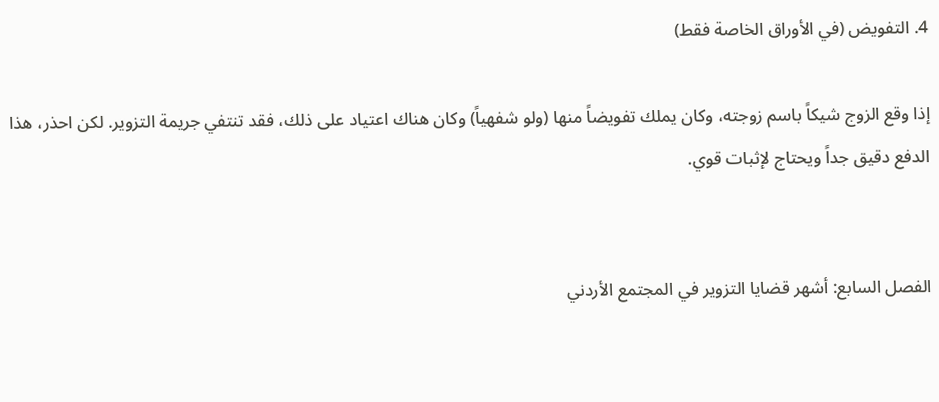4. التفويض (في الأوراق الخاصة فقط)

إذا وقع الزوج شيكاً باسم زوجته، وكان يملك تفويضاً منها (ولو شفهياً) وكان هناك اعتياد على ذلك، فقد تنتفي جريمة التزوير. لكن احذر، هذا الدفع دقيق جداً ويحتاج لإثبات قوي.


الفصل السابع: أشهر قضايا التزوير في المجتمع الأردني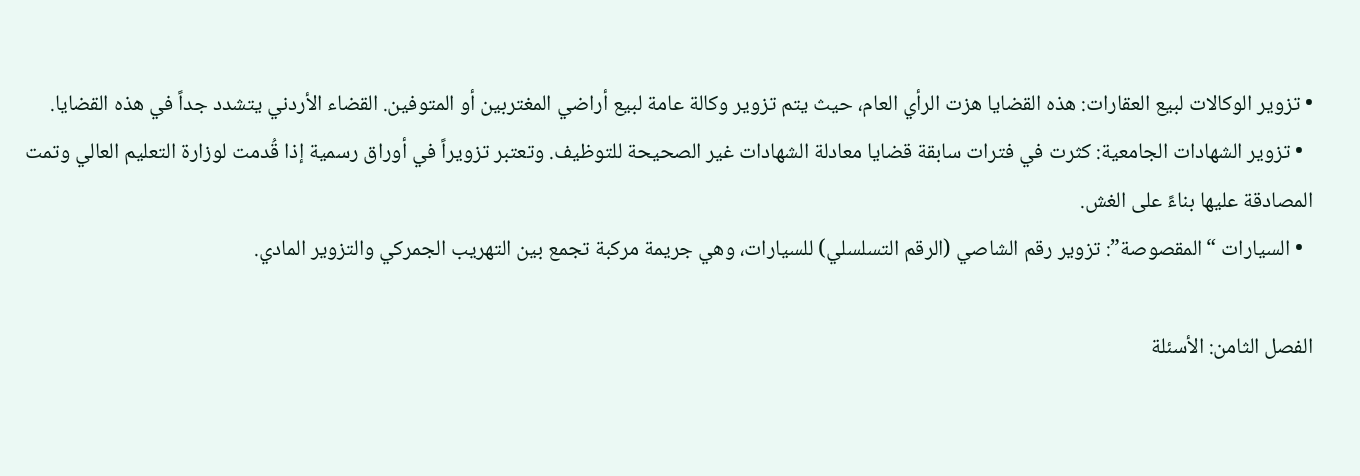• تزوير الوكالات لبيع العقارات: هذه القضايا هزت الرأي العام، حيث يتم تزوير وكالة عامة لبيع أراضي المغتربين أو المتوفين. القضاء الأردني يتشدد جداً في هذه القضايا.
  • تزوير الشهادات الجامعية: كثرت في فترات سابقة قضايا معادلة الشهادات غير الصحيحة للتوظيف. وتعتبر تزويراً في أوراق رسمية إذا قُدمت لوزارة التعليم العالي وتمت المصادقة عليها بناءً على الغش.
  • السيارات “المقصوصة”: تزوير رقم الشاصي (الرقم التسلسلي) للسيارات، وهي جريمة مركبة تجمع بين التهريب الجمركي والتزوير المادي.

الفصل الثامن: الأسئلة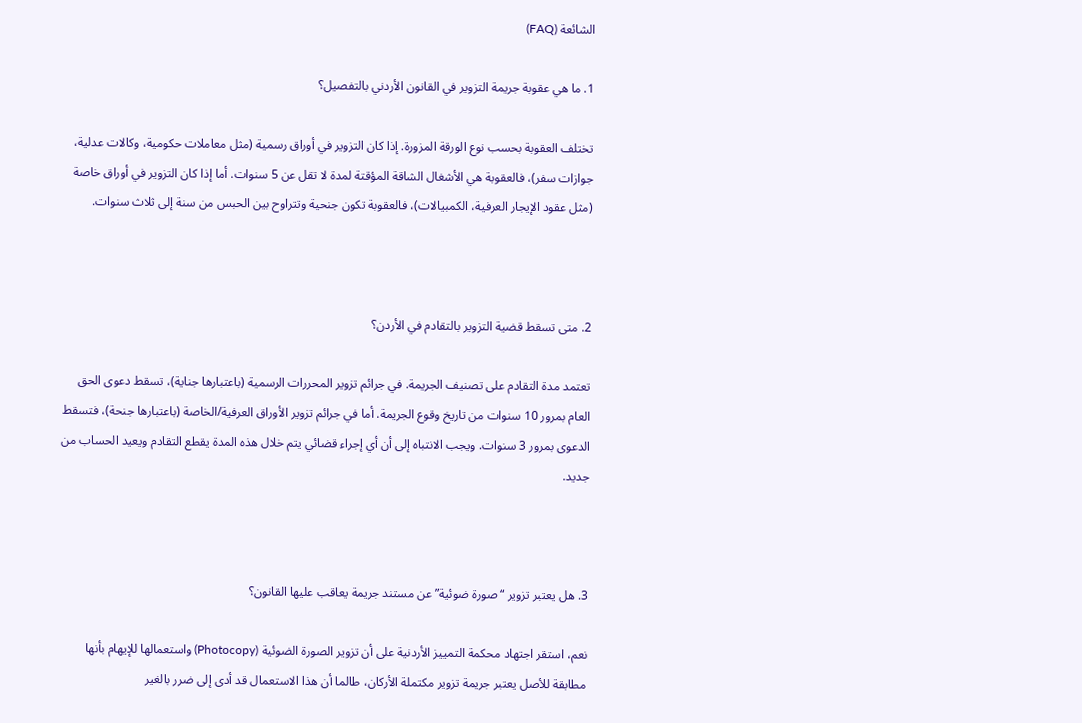الشائعة (FAQ)

1. ما هي عقوبة جريمة التزوير في القانون الأردني بالتفصيل؟

تختلف العقوبة بحسب نوع الورقة المزورة. إذا كان التزوير في أوراق رسمية (مثل معاملات حكومية، وكالات عدلية، جوازات سفر)، فالعقوبة هي الأشغال الشاقة المؤقتة لمدة لا تقل عن 5 سنوات. أما إذا كان التزوير في أوراق خاصة (مثل عقود الإيجار العرفية، الكمبيالات)، فالعقوبة تكون جنحية وتتراوح بين الحبس من سنة إلى ثلاث سنوات.



2. متى تسقط قضية التزوير بالتقادم في الأردن؟

تعتمد مدة التقادم على تصنيف الجريمة. في جرائم تزوير المحررات الرسمية (باعتبارها جناية)، تسقط دعوى الحق العام بمرور 10 سنوات من تاريخ وقوع الجريمة. أما في جرائم تزوير الأوراق العرفية/الخاصة (باعتبارها جنحة)، فتسقط الدعوى بمرور 3 سنوات. ويجب الانتباه إلى أن أي إجراء قضائي يتم خلال هذه المدة يقطع التقادم ويعيد الحساب من جديد.



3. هل يعتبر تزوير “صورة ضوئية” عن مستند جريمة يعاقب عليها القانون؟

نعم، استقر اجتهاد محكمة التمييز الأردنية على أن تزوير الصورة الضوئية (Photocopy) واستعمالها للإيهام بأنها مطابقة للأصل يعتبر جريمة تزوير مكتملة الأركان، طالما أن هذا الاستعمال قد أدى إلى ضرر بالغير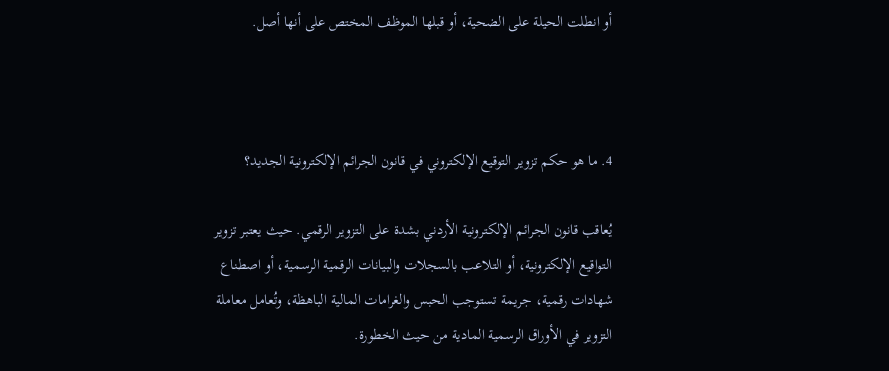أو انطلت الحيلة على الضحية، أو قبلها الموظف المختص على أنها أصل.



4. ما هو حكم تزوير التوقيع الإلكتروني في قانون الجرائم الإلكترونية الجديد؟

يُعاقب قانون الجرائم الإلكترونية الأردني بشدة على التزوير الرقمي. حيث يعتبر تزوير التواقيع الإلكترونية، أو التلاعب بالسجلات والبيانات الرقمية الرسمية، أو اصطناع شهادات رقمية، جريمة تستوجب الحبس والغرامات المالية الباهظة، وتُعامل معاملة التزوير في الأوراق الرسمية المادية من حيث الخطورة.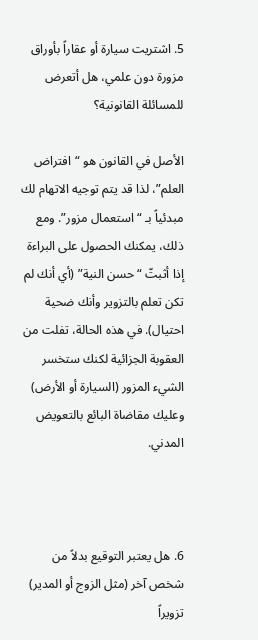5. اشتريت سيارة أو عقاراً بأوراق مزورة دون علمي، هل أتعرض للمسائلة القانونية؟

الأصل في القانون هو “افتراض العلم”، لذا قد يتم توجيه الاتهام لك مبدئياً بـ “استعمال مزور”. ومع ذلك، يمكنك الحصول على البراءة إذا أثبتّ “حسن النية” (أي أنك لم تكن تعلم بالتزوير وأنك ضحية احتيال). في هذه الحالة، تفلت من العقوبة الجزائية لكنك ستخسر الشيء المزور (السيارة أو الأرض) وعليك مقاضاة البائع بالتعويض المدني.



6. هل يعتبر التوقيع بدلاً من شخص آخر (مثل الزوج أو المدير) تزويراً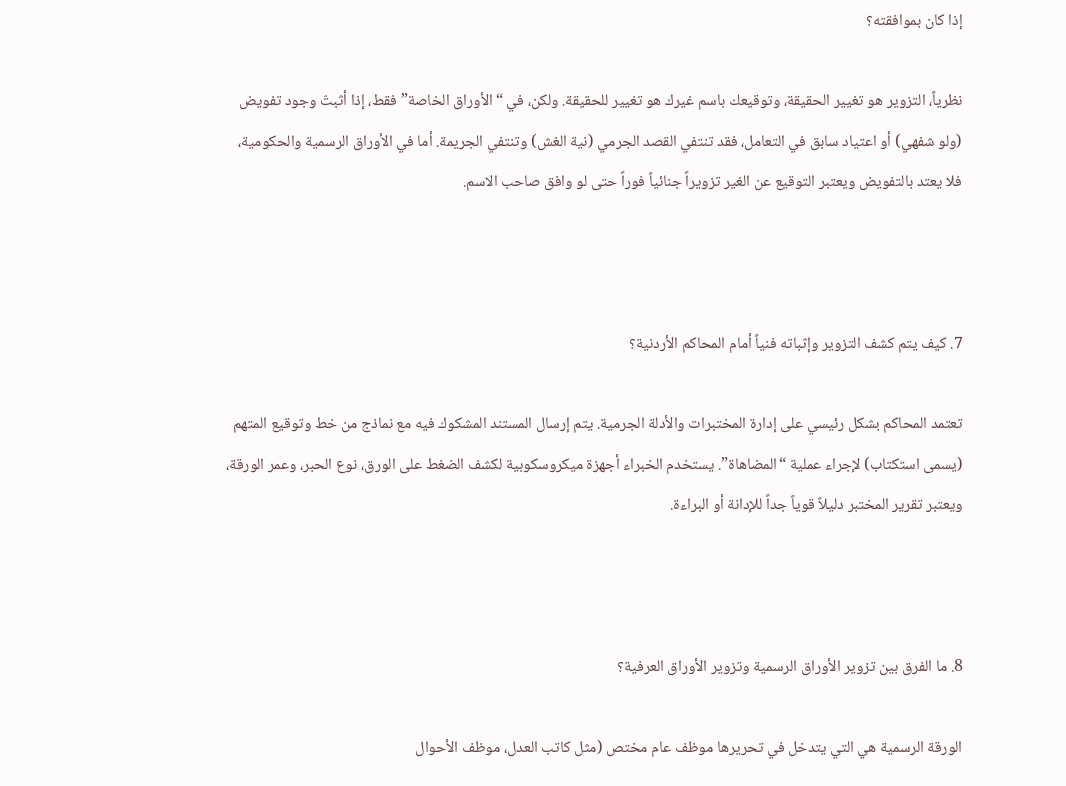إذا كان بموافقته؟

نظرياً، التزوير هو تغيير الحقيقة، وتوقيعك باسم غيرك هو تغيير للحقيقة. ولكن، في “الأوراق الخاصة” فقط، إذا أثبتّ وجود تفويض (ولو شفهي) أو اعتياد سابق في التعامل، فقد تنتفي القصد الجرمي (نية الغش) وتنتفي الجريمة. أما في الأوراق الرسمية والحكومية، فلا يعتد بالتفويض ويعتبر التوقيع عن الغير تزويراً جنائياً فوراً حتى لو وافق صاحب الاسم.



7. كيف يتم كشف التزوير وإثباته فنياً أمام المحاكم الأردنية؟

تعتمد المحاكم بشكل رئيسي على إدارة المختبرات والأدلة الجرمية. يتم إرسال المستند المشكوك فيه مع نماذج من خط وتوقيع المتهم (يسمى استكتاب) لإجراء عملية “المضاهاة”. يستخدم الخبراء أجهزة ميكروسكوبية لكشف الضغط على الورق، نوع الحبر، وعمر الورقة، ويعتبر تقرير المختبر دليلاً قوياً جداً للإدانة أو البراءة.



8. ما الفرق بين تزوير الأوراق الرسمية وتزوير الأوراق العرفية؟

الورقة الرسمية هي التي يتدخل في تحريرها موظف عام مختص (مثل كاتب العدل، موظف الأحوال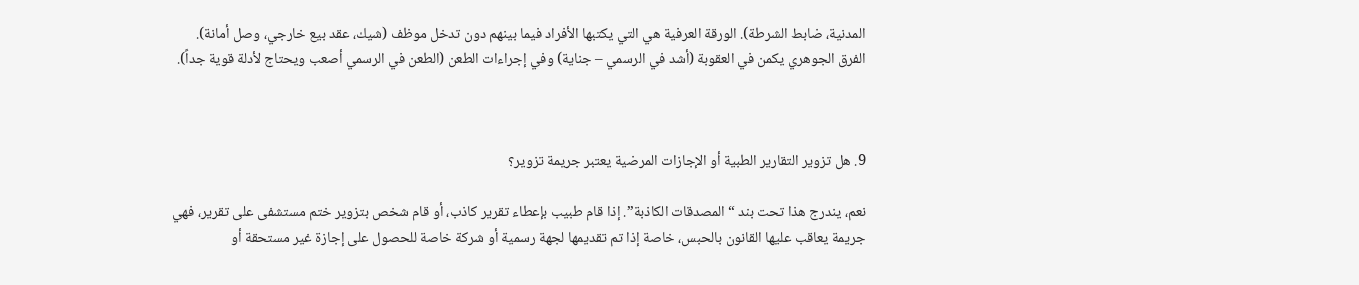المدنية، ضابط الشرطة). الورقة العرفية هي التي يكتبها الأفراد فيما بينهم دون تدخل موظف (شيك، عقد بيع خارجي، وصل أمانة). الفرق الجوهري يكمن في العقوبة (أشد في الرسمي – جناية) وفي إجراءات الطعن (الطعن في الرسمي أصعب ويحتاج لأدلة قوية جداً).



9. هل تزوير التقارير الطبية أو الإجازات المرضية يعتبر جريمة تزوير؟

نعم، يندرج هذا تحت بند “المصدقات الكاذبة”. إذا قام طبيب بإعطاء تقرير كاذب، أو قام شخص بتزوير ختم مستشفى على تقرير، فهي جريمة يعاقب عليها القانون بالحبس، خاصة إذا تم تقديمها لجهة رسمية أو شركة خاصة للحصول على إجازة غير مستحقة أو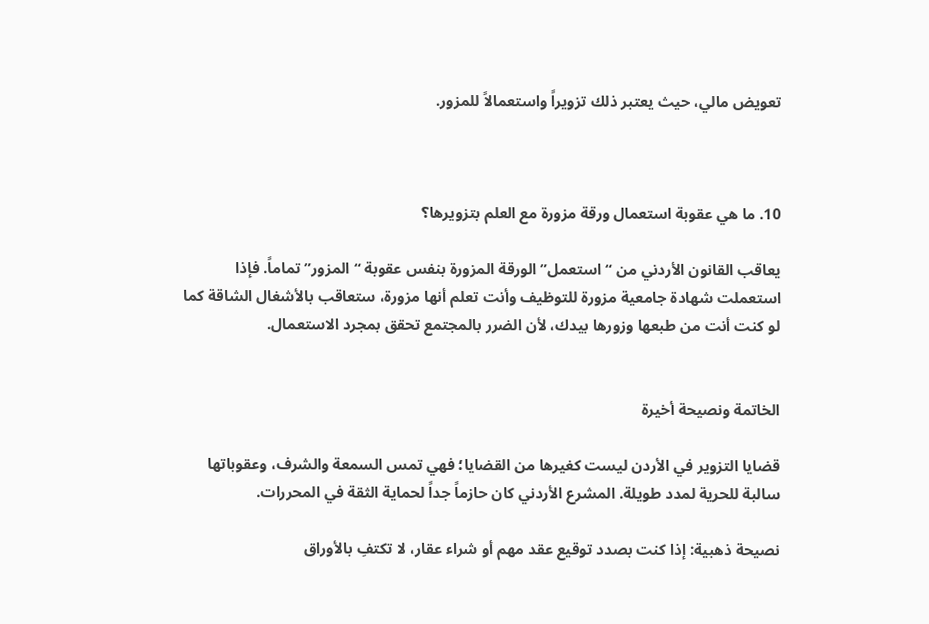تعويض مالي، حيث يعتبر ذلك تزويراً واستعمالاً للمزور.



10. ما هي عقوبة استعمال ورقة مزورة مع العلم بتزويرها؟

يعاقب القانون الأردني من “استعمل” الورقة المزورة بنفس عقوبة “المزور” تماماً. فإذا استعملت شهادة جامعية مزورة للتوظيف وأنت تعلم أنها مزورة، ستعاقب بالأشغال الشاقة كما لو كنت أنت من طبعها وزورها بيدك، لأن الضرر بالمجتمع تحقق بمجرد الاستعمال.


الخاتمة ونصيحة أخيرة

قضايا التزوير في الأردن ليست كغيرها من القضايا؛ فهي تمس السمعة والشرف، وعقوباتها سالبة للحرية لمدد طويلة. المشرع الأردني كان حازماً جداً لحماية الثقة في المحررات.

نصيحة ذهبية: إذا كنت بصدد توقيع عقد مهم أو شراء عقار، لا تكتفِ بالأوراق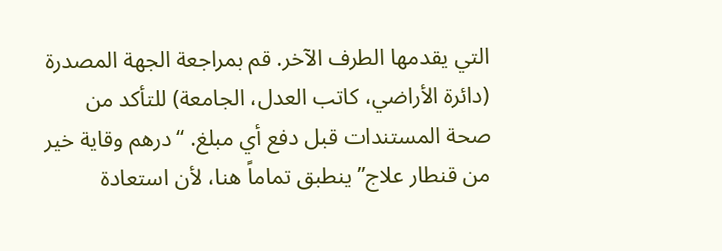التي يقدمها الطرف الآخر. قم بمراجعة الجهة المصدرة (دائرة الأراضي، كاتب العدل، الجامعة) للتأكد من صحة المستندات قبل دفع أي مبلغ. “درهم وقاية خير من قنطار علاج” ينطبق تماماً هنا، لأن استعادة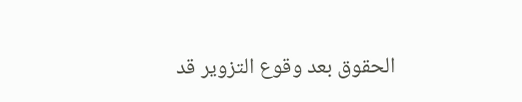الحقوق بعد وقوع التزوير قد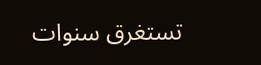تستغرق سنوات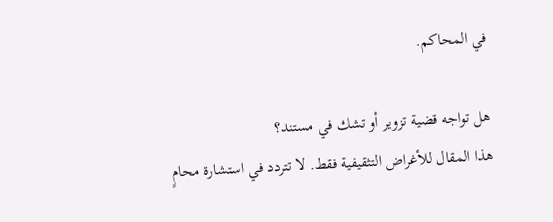في المحاكم.

هل تواجه قضية تزوير أو تشك في مستند؟
هذا المقال للأغراض التثقيفية فقط. لا تتردد في استشارة محامٍ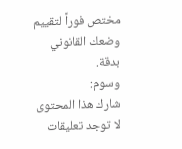مختص فوراً لتقييم وضعك القانوني بدقة.
وسوم:
شارك هذا المحتوى
لا توجد تعليقات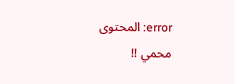error: المحتوى محمي !!